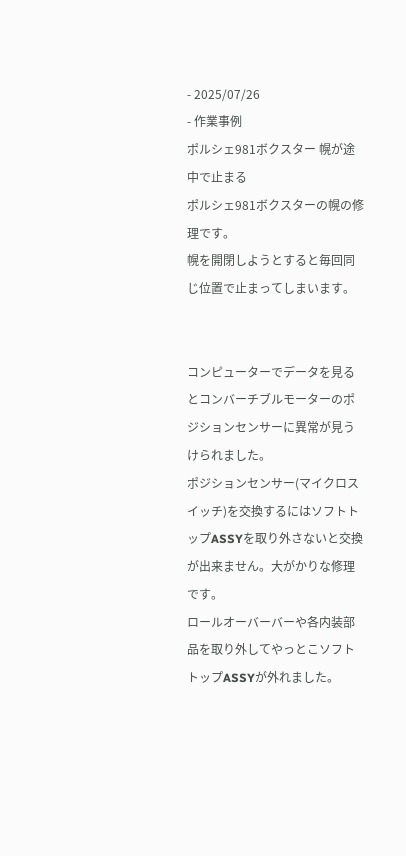- 2025/07/26
- 作業事例
ポルシェ981ボクスター 幌が途中で止まる
ポルシェ981ボクスターの幌の修理です。
幌を開閉しようとすると毎回同じ位置で止まってしまいます。


コンピューターでデータを見るとコンバーチブルモーターのポジションセンサーに異常が見うけられました。
ポジションセンサー(マイクロスイッチ)を交換するにはソフトトップASSYを取り外さないと交換が出来ません。大がかりな修理です。
ロールオーバーバーや各内装部品を取り外してやっとこソフトトップASSYが外れました。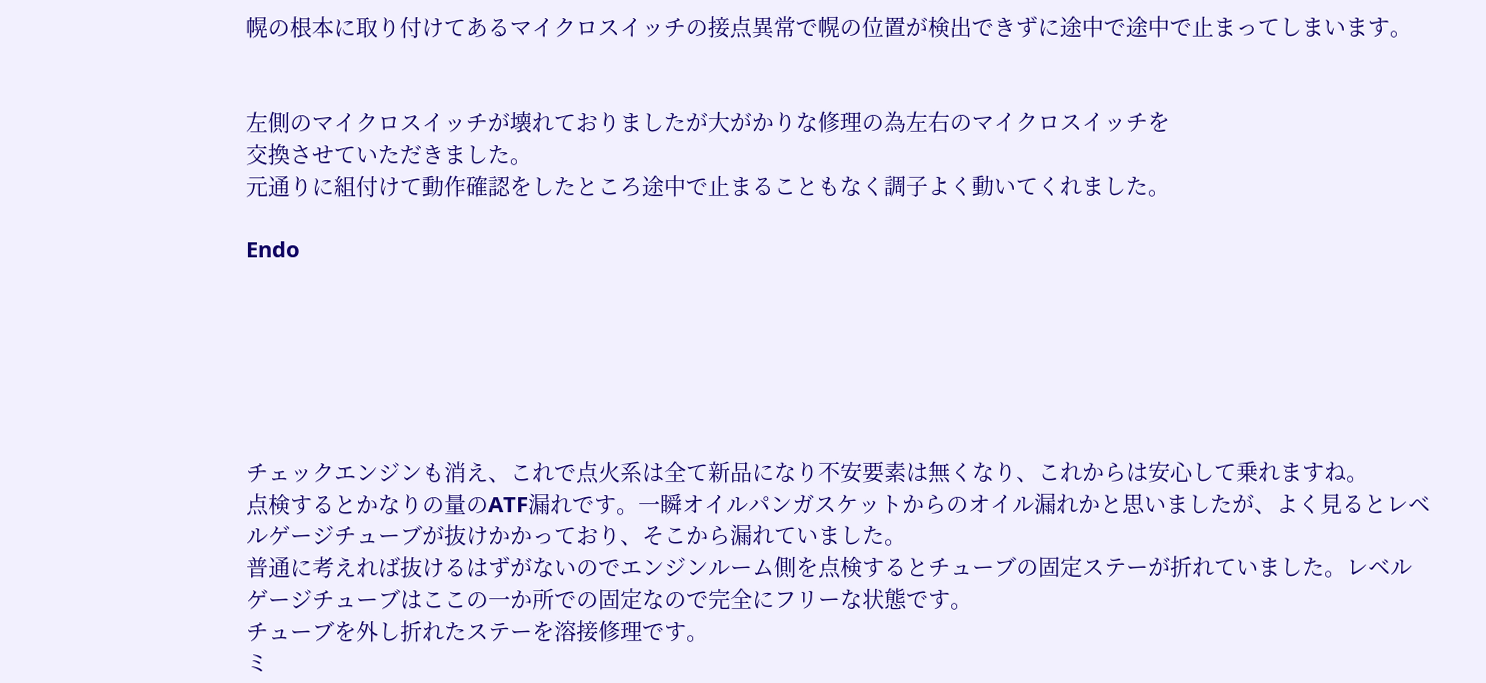幌の根本に取り付けてあるマイクロスイッチの接点異常で幌の位置が検出できずに途中で途中で止まってしまいます。


左側のマイクロスイッチが壊れておりましたが大がかりな修理の為左右のマイクロスイッチを
交換させていただきました。
元通りに組付けて動作確認をしたところ途中で止まることもなく調子よく動いてくれました。

Endo






チェックエンジンも消え、これで点火系は全て新品になり不安要素は無くなり、これからは安心して乗れますね。
点検するとかなりの量のATF漏れです。一瞬オイルパンガスケットからのオイル漏れかと思いましたが、よく見るとレベルゲージチューブが抜けかかっており、そこから漏れていました。
普通に考えれば抜けるはずがないのでエンジンルーム側を点検するとチューブの固定ステーが折れていました。レベルゲージチューブはここの一か所での固定なので完全にフリーな状態です。
チューブを外し折れたステーを溶接修理です。
ミ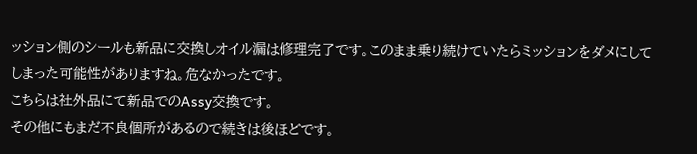ッション側のシールも新品に交換しオイル漏は修理完了です。このまま乗り続けていたらミッションをダメにしてしまった可能性がありますね。危なかったです。
こちらは社外品にて新品でのAssy交換です。
その他にもまだ不良個所があるので続きは後ほどです。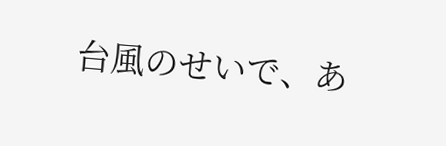台風のせいで、あ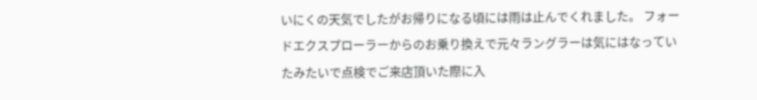いにくの天気でしたがお帰りになる頃には雨は止んでくれました。 フォードエクスプローラーからのお乗り換えで元々ラングラーは気にはなっていたみたいで点検でご来店頂いた際に入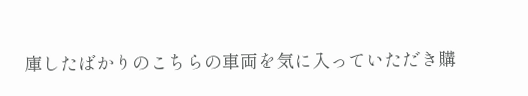庫したばかりのこちらの車両を気に入っていただき購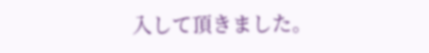入して頂きました。